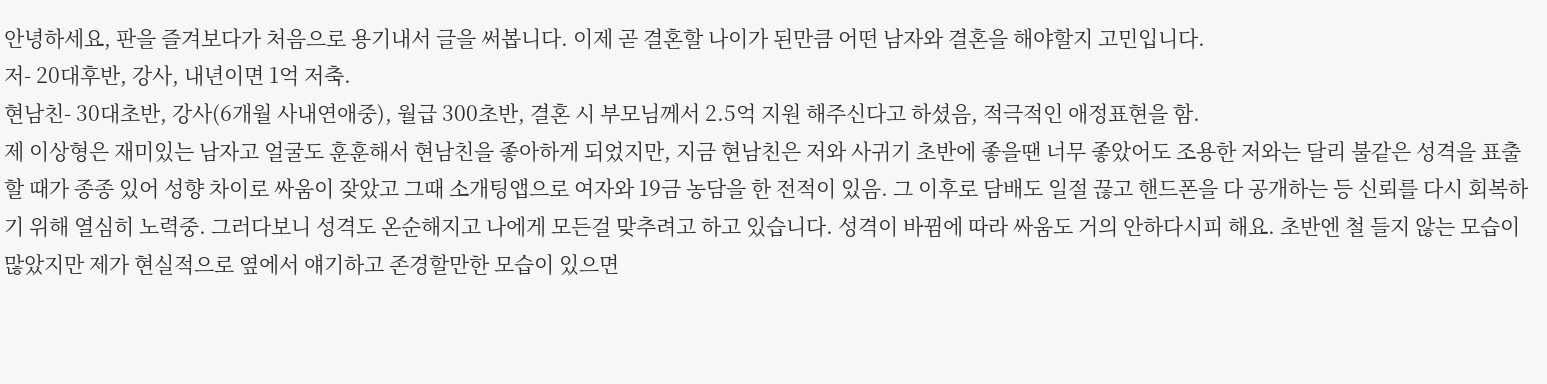안녕하세요, 판을 즐겨보다가 처음으로 용기내서 글을 써봅니다. 이제 곧 결혼할 나이가 된만큼 어떤 남자와 결혼을 해야할지 고민입니다.
저- 20대후반, 강사, 내년이면 1억 저축.
현남친- 30대초반, 강사(6개월 사내연애중), 월급 300초반, 결혼 시 부모님께서 2.5억 지원 해주신다고 하셨음, 적극적인 애정표현을 함.
제 이상형은 재미있는 남자고 얼굴도 훈훈해서 현남친을 좋아하게 되었지만, 지금 현남친은 저와 사귀기 초반에 좋을땐 너무 좋았어도 조용한 저와는 달리 불같은 성격을 표출할 때가 종종 있어 성향 차이로 싸움이 잦았고 그때 소개팅앱으로 여자와 19금 농담을 한 전적이 있음. 그 이후로 담배도 일절 끊고 핸드폰을 다 공개하는 등 신뢰를 다시 회복하기 위해 열심히 노력중. 그러다보니 성격도 온순해지고 나에게 모든걸 맞추려고 하고 있습니다. 성격이 바뀜에 따라 싸움도 거의 안하다시피 해요. 초반엔 철 들지 않는 모습이 많았지만 제가 현실적으로 옆에서 얘기하고 존경할만한 모습이 있으면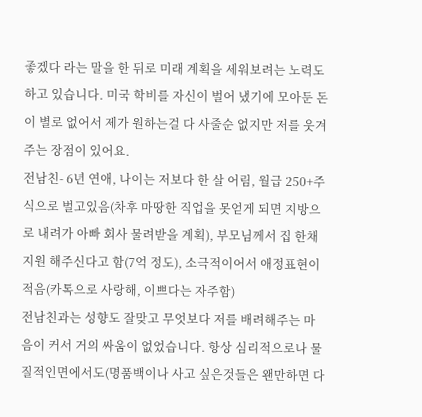좋겠다 라는 말을 한 뒤로 미래 계획을 세워보려는 노력도 하고 있습니다. 미국 학비를 자신이 벌어 냈기에 모아둔 돈이 별로 없어서 제가 원하는걸 다 사줄순 없지만 저를 웃겨주는 장점이 있어요.
전남친- 6년 연애, 나이는 저보다 한 살 어림, 월급 250+주식으로 벌고있음(차후 마땅한 직업을 못얻게 되면 지방으로 내려가 아빠 회사 물려받을 계획), 부모님께서 집 한채 지원 해주신다고 함(7억 정도), 소극적이어서 애정표현이 적음(카톡으로 사랑해, 이쁘다는 자주함)
전남친과는 성향도 잘맞고 무엇보다 저를 배려해주는 마음이 커서 거의 싸움이 없었습니다. 항상 심리적으로나 물질적인면에서도(명품백이나 사고 싶은것들은 왠만하면 다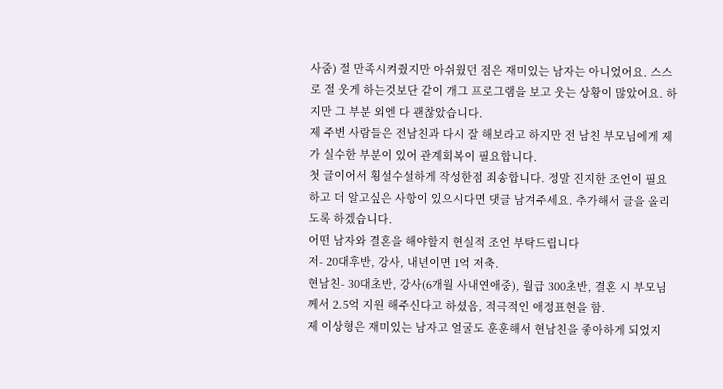사줌) 절 만족시켜줬지만 아쉬웠던 점은 재미있는 남자는 아니었어요. 스스로 절 웃게 하는것보단 같이 개그 프로그램을 보고 웃는 상황이 많았어요. 하지만 그 부분 외엔 다 괜찮았습니다.
제 주변 사람들은 전남친과 다시 잘 해보라고 하지만 전 남친 부모님에게 제가 실수한 부분이 있어 관계회복이 필요합니다.
첫 글이어서 횡설수설하게 작성한점 죄송합니다. 정말 진지한 조언이 필요하고 더 알고싶은 사항이 있으시다면 댓글 남겨주세요. 추가해서 글을 올리도록 하겠습니다.
어떤 남자와 결혼을 해야할지 현실적 조언 부탁드립니다
저- 20대후반, 강사, 내년이면 1억 저축.
현남친- 30대초반, 강사(6개월 사내연애중), 월급 300초반, 결혼 시 부모님께서 2.5억 지원 해주신다고 하셨음, 적극적인 애정표현을 함.
제 이상형은 재미있는 남자고 얼굴도 훈훈해서 현남친을 좋아하게 되었지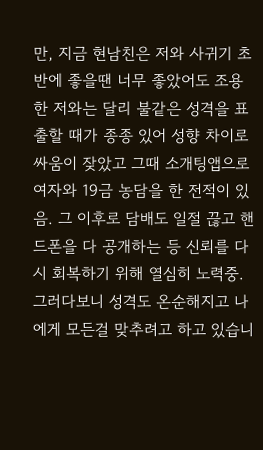만, 지금 현남친은 저와 사귀기 초반에 좋을땐 너무 좋았어도 조용한 저와는 달리 불같은 성격을 표출할 때가 종종 있어 성향 차이로 싸움이 잦았고 그때 소개팅앱으로 여자와 19금 농담을 한 전적이 있음. 그 이후로 담배도 일절 끊고 핸드폰을 다 공개하는 등 신뢰를 다시 회복하기 위해 열심히 노력중. 그러다보니 성격도 온순해지고 나에게 모든걸 맞추려고 하고 있습니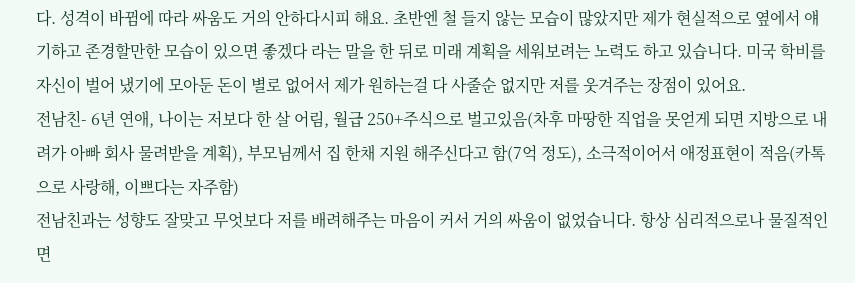다. 성격이 바뀜에 따라 싸움도 거의 안하다시피 해요. 초반엔 철 들지 않는 모습이 많았지만 제가 현실적으로 옆에서 얘기하고 존경할만한 모습이 있으면 좋겠다 라는 말을 한 뒤로 미래 계획을 세워보려는 노력도 하고 있습니다. 미국 학비를 자신이 벌어 냈기에 모아둔 돈이 별로 없어서 제가 원하는걸 다 사줄순 없지만 저를 웃겨주는 장점이 있어요.
전남친- 6년 연애, 나이는 저보다 한 살 어림, 월급 250+주식으로 벌고있음(차후 마땅한 직업을 못얻게 되면 지방으로 내려가 아빠 회사 물려받을 계획), 부모님께서 집 한채 지원 해주신다고 함(7억 정도), 소극적이어서 애정표현이 적음(카톡으로 사랑해, 이쁘다는 자주함)
전남친과는 성향도 잘맞고 무엇보다 저를 배려해주는 마음이 커서 거의 싸움이 없었습니다. 항상 심리적으로나 물질적인면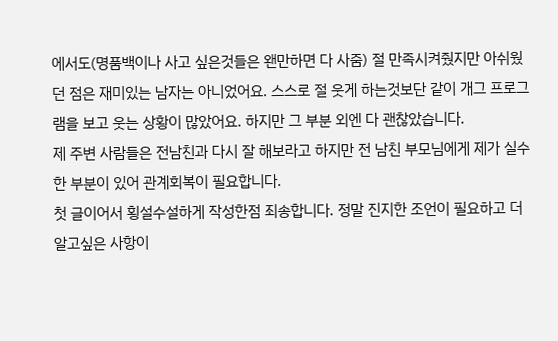에서도(명품백이나 사고 싶은것들은 왠만하면 다 사줌) 절 만족시켜줬지만 아쉬웠던 점은 재미있는 남자는 아니었어요. 스스로 절 웃게 하는것보단 같이 개그 프로그램을 보고 웃는 상황이 많았어요. 하지만 그 부분 외엔 다 괜찮았습니다.
제 주변 사람들은 전남친과 다시 잘 해보라고 하지만 전 남친 부모님에게 제가 실수한 부분이 있어 관계회복이 필요합니다.
첫 글이어서 횡설수설하게 작성한점 죄송합니다. 정말 진지한 조언이 필요하고 더 알고싶은 사항이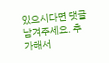있으시다면 댓글 남겨주세요. 추가해서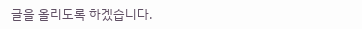글을 올리도록 하겠습니다.